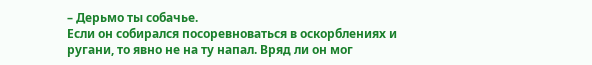– Дерьмо ты собачье.
Если он собирался посоревноваться в оскорблениях и ругани, то явно не на ту напал. Вряд ли он мог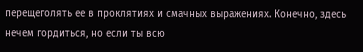перещеголять ее в проклятиях и смачных выражениях. Конечно, здесь нечем гордиться, но если ты всю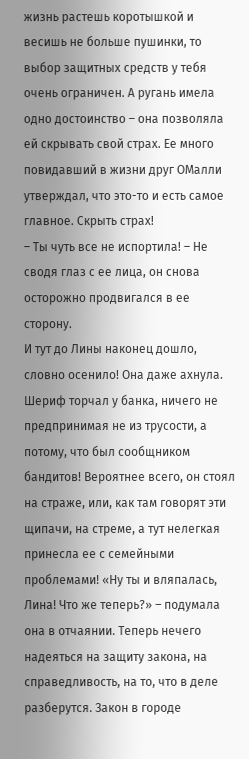жизнь растешь коротышкой и весишь не больше пушинки, то выбор защитных средств у тебя очень ограничен. А ругань имела одно достоинство – она позволяла ей скрывать свой страх. Ее много повидавший в жизни друг ОМалли утверждал, что это-то и есть самое главное. Скрыть страх!
– Ты чуть все не испортила! – Не сводя глаз с ее лица, он снова осторожно продвигался в ее сторону.
И тут до Лины наконец дошло, словно осенило! Она даже ахнула. Шериф торчал у банка, ничего не предпринимая не из трусости, а потому, что был сообщником бандитов! Вероятнее всего, он стоял на страже, или, как там говорят эти щипачи, на стреме, а тут нелегкая принесла ее с семейными проблемами! «Ну ты и вляпалась, Лина! Что же теперь?» – подумала она в отчаянии. Теперь нечего надеяться на защиту закона, на справедливость, на то, что в деле разберутся. Закон в городе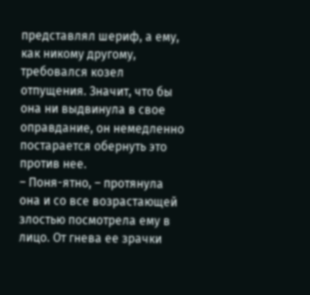представлял шериф, а ему, как никому другому, требовался козел отпущения. Значит, что бы она ни выдвинула в свое оправдание, он немедленно постарается обернуть это против нее.
– Поня-ятно, – протянула она и со все возрастающей злостью посмотрела ему в лицо. От гнева ее зрачки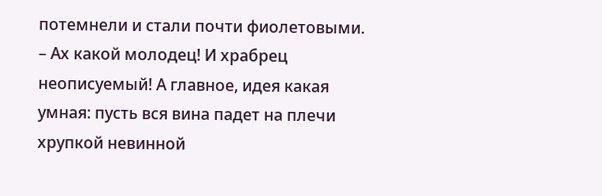потемнели и стали почти фиолетовыми. – Ах какой молодец! И храбрец неописуемый! А главное, идея какая умная: пусть вся вина падет на плечи хрупкой невинной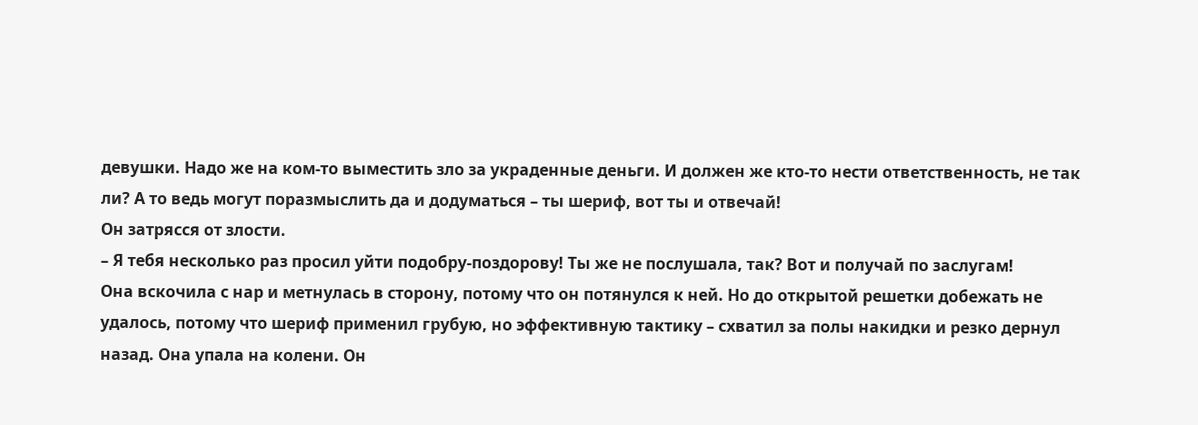девушки. Надо же на ком-то выместить зло за украденные деньги. И должен же кто-то нести ответственность, не так ли? А то ведь могут поразмыслить да и додуматься – ты шериф, вот ты и отвечай!
Он затрясся от злости.
– Я тебя несколько раз просил уйти подобру-поздорову! Ты же не послушала, так? Вот и получай по заслугам!
Она вскочила с нар и метнулась в сторону, потому что он потянулся к ней. Но до открытой решетки добежать не удалось, потому что шериф применил грубую, но эффективную тактику – схватил за полы накидки и резко дернул назад. Она упала на колени. Он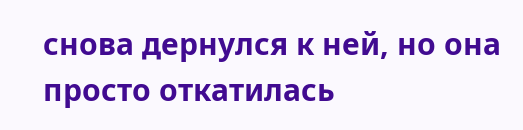снова дернулся к ней, но она просто откатилась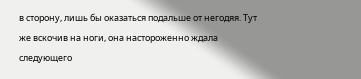в сторону, лишь бы оказаться подальше от негодяя. Тут же вскочив на ноги, она настороженно ждала следующего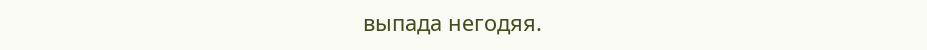выпада негодяя.